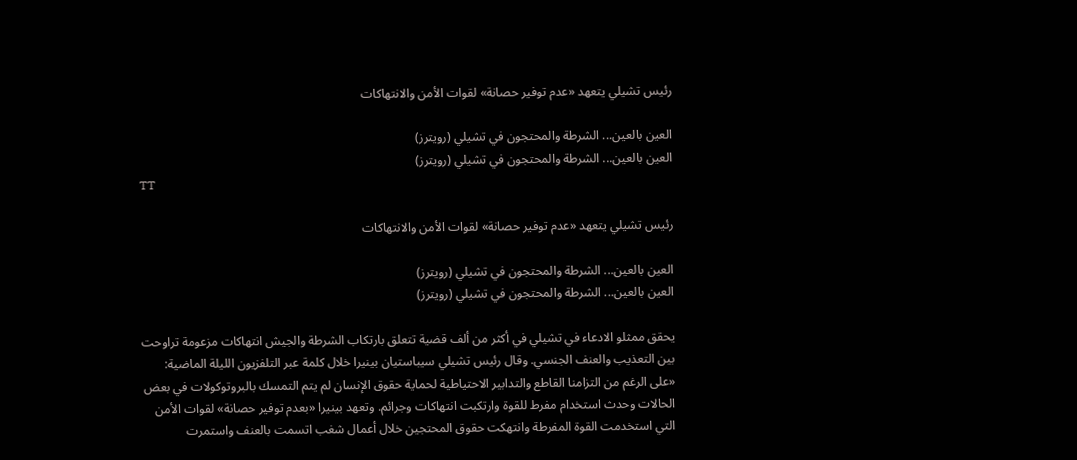رئيس تشيلي يتعهد «عدم توفير حصانة» لقوات الأمن والانتهاكات

العين بالعين... الشرطة والمحتجون في تشيلي (رويترز)
العين بالعين... الشرطة والمحتجون في تشيلي (رويترز)
TT

رئيس تشيلي يتعهد «عدم توفير حصانة» لقوات الأمن والانتهاكات

العين بالعين... الشرطة والمحتجون في تشيلي (رويترز)
العين بالعين... الشرطة والمحتجون في تشيلي (رويترز)

يحقق ممثلو الادعاء في تشيلي في أكثر من ألف قضية تتعلق بارتكاب الشرطة والجيش انتهاكات مزعومة تراوحت بين التعذيب والعنف الجنسي. وقال رئيس تشيلي سيباستيان بينيرا خلال كلمة عبر التلفزيون الليلة الماضية: «على الرغم من التزامنا القاطع والتدابير الاحتياطية لحماية حقوق الإنسان لم يتم التمسك بالبروتوكولات في بعض الحالات وحدث استخدام مفرط للقوة وارتكبت انتهاكات وجرائم. وتعهد بينيرا «بعدم توفير حصانة» لقوات الأمن التي استخدمت القوة المفرطة وانتهكت حقوق المحتجين خلال أعمال شغب اتسمت بالعنف واستمرت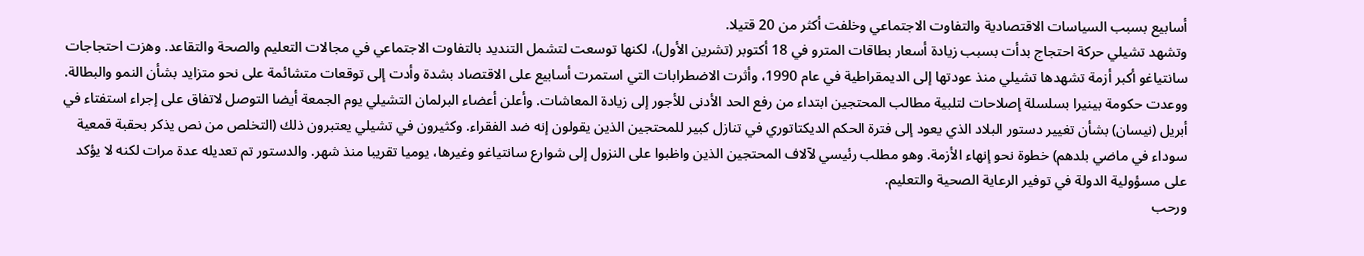أسابيع بسبب السياسات الاقتصادية والتفاوت الاجتماعي وخلفت أكثر من 20 قتيلا.
وتشهد تشيلي حركة احتجاج بدأت بسبب زيادة أسعار بطاقات المترو في 18 أكتوبر (تشرين الأول)، لكنها توسعت لتشمل التنديد بالتفاوت الاجتماعي في مجالات التعليم والصحة والتقاعد. وهزت احتجاجات سانتياغو أكبر أزمة تشهدها تشيلي منذ عودتها إلى الديمقراطية في عام 1990، وأثرت الاضطرابات التي استمرت أسابيع على الاقتصاد بشدة وأدت إلى توقعات متشائمة على نحو متزايد بشأن النمو والبطالة. ووعدت حكومة بينيرا بسلسلة إصلاحات لتلبية مطالب المحتجين ابتداء من رفع الحد الأدنى للأجور إلى زيادة المعاشات. وأعلن أعضاء البرلمان التشيلي يوم الجمعة أيضا التوصل لاتفاق على إجراء استفتاء في أبريل (نيسان) بشأن تغيير دستور البلاد الذي يعود إلى فترة الحكم الديكتاتوري في تنازل كبير للمحتجين الذين يقولون إنه ضد الفقراء. وكثيرون في تشيلي يعتبرون ذلك (التخلص من نص يذكر بحقبة قمعية سوداء في ماضي بلدهم) خطوة نحو إنهاء الأزمة. وهو مطلب رئيسي لآلاف المحتجين الذين واظبوا على النزول إلى شوارع سانتياغو وغيرها، يوميا تقريبا منذ شهر. والدستور تم تعديله عدة مرات لكنه لا يؤكد على مسؤولية الدولة في توفير الرعاية الصحية والتعليم.
ورحب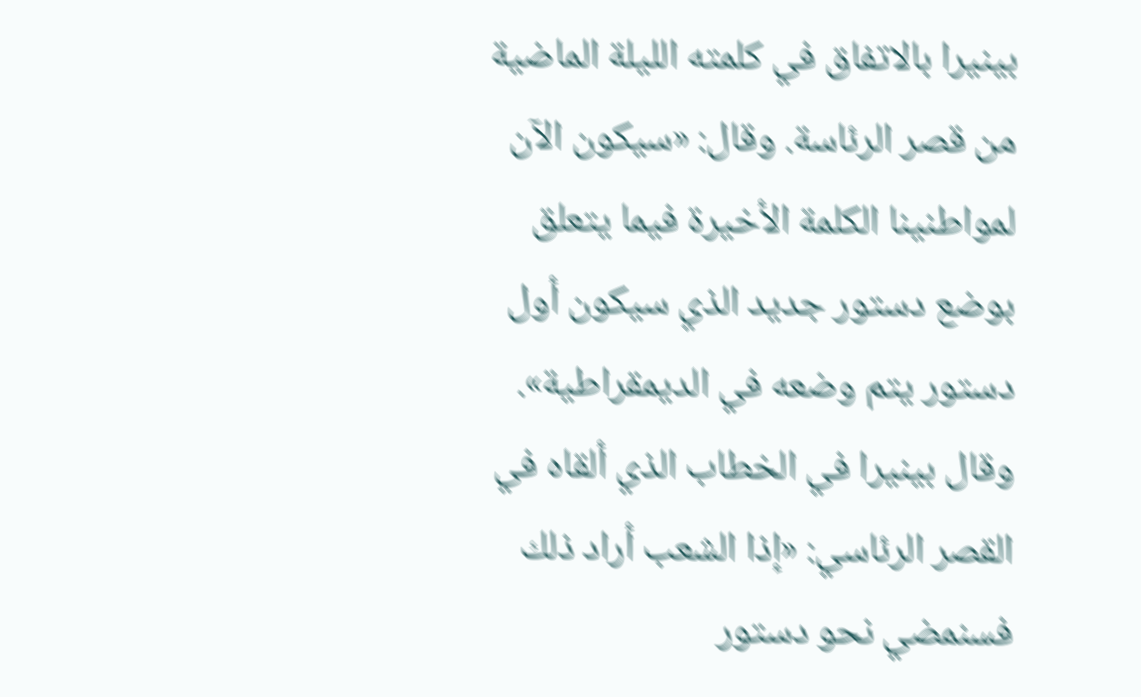بينيرا بالاتفاق في كلمته الليلة الماضية من قصر الرئاسة. وقال: «سيكون الآن لمواطنينا الكلمة الأخيرة فيما يتعلق بوضع دستور جديد الذي سيكون أول دستور يتم وضعه في الديمقراطية». وقال بينيرا في الخطاب الذي ألقاه في القصر الرئاسي: «إذا الشعب أراد ذلك فسنمضي نحو دستور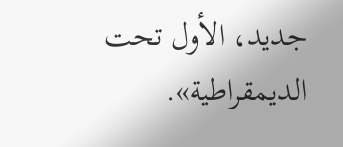جديد، الأول تحت الديمقراطية».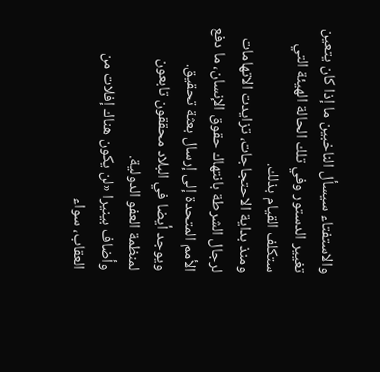والاستفتاء سيسأل الناخبين ما إذا كان يتعين تغيير الدستور وفي تلك الحالة الهيئة التي ستكلف القيام بذلك.
ومنذ بداية الاحتجاجات، تزايدت الاتهامات لرجال الشرطة بانتهاك حقوق الإنسان، ما دفع الأمم المتحدة إلى إرسال بعثة تحقيق. ويوجد أيضا في البلاد محققون تابعون لمنظمة العفو الدولية.
وأضاف بينيرا «لن يكون هناك إفلات من العقاب، سواء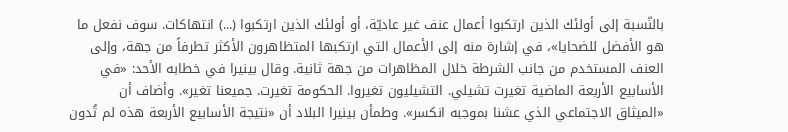بالنّسبة إلى أولئك الذين ارتكبوا أعمال عنف غير عاديّة، أو أولئك الذين ارتكبوا (...) انتهاكات. سوف نفعل ما هو الأفضل للضحايا»، في إشارة منه إلى الأعمال التي ارتكبها المتظاهرون الأكثر تطرفاً من جهة، وإلى العنف المستخدم من جانب الشرطة خلال المظاهرات من جهة ثانية. وقال بينيرا في خطابه الأحد: «في الأسابيع الأربعة الماضية تغيرت تشيلي. التشيليون تغيروا. الحكومة تغيرت. جميعنا تغير». وأضاف أن «الميثاق الاجتماعي الذي عشنا بموجبه انكسر». وطمأن بينيرا البلاد أن «نتيجة الأسابيع الأربعة هذه لم تُدون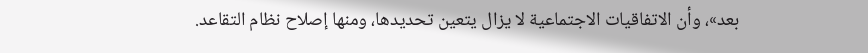بعد»، وأن الاتفاقيات الاجتماعية لا يزال يتعين تحديدها، ومنها إصلاح نظام التقاعد.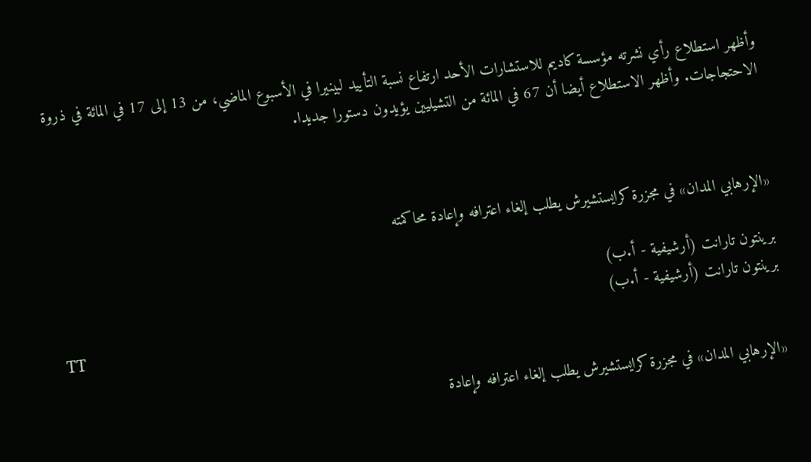وأظهر استطلاع رأي نشرته مؤسسة كاديم للاستشارات الأحد ارتفاع نسبة التأييد لبينيرا في الأسبوع الماضي، من 13 إلى 17 في المائة في ذروة الاحتجاجات. وأظهر الاستطلاع أيضا أن 67 في المائة من التشيليين يؤيدون دستورا جديدا.



«الإرهابي المدان» في مجزرة كرايستشيرش يطلب إلغاء اعترافه وإعادة محاكمته

برينتون تارانت (أرشيفية - أ.ب)
برينتون تارانت (أرشيفية - أ.ب)
TT

«الإرهابي المدان» في مجزرة كرايستشيرش يطلب إلغاء اعترافه وإعادة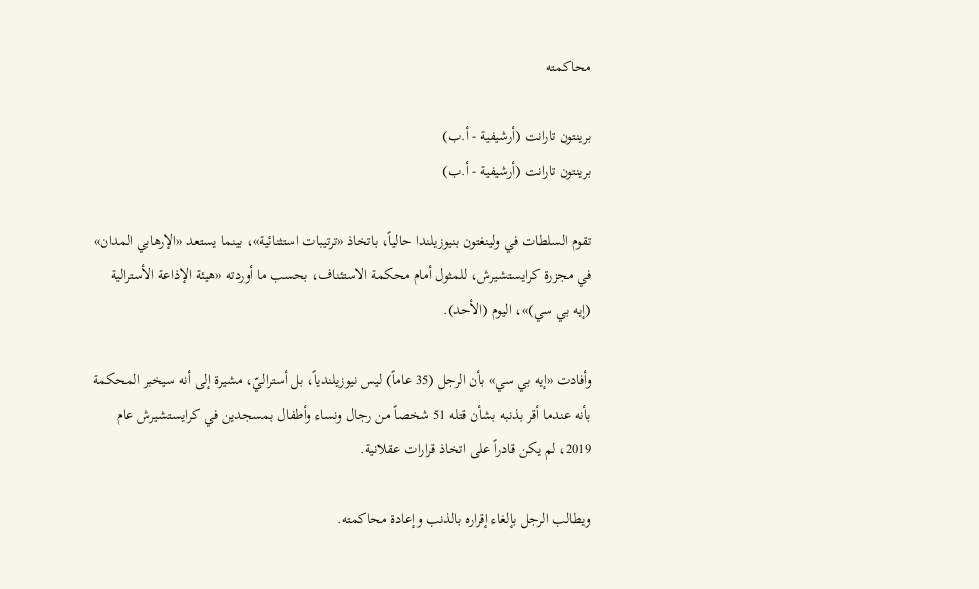محاكمته

برينتون تارانت (أرشيفية - أ.ب)
برينتون تارانت (أرشيفية - أ.ب)

تقوم السلطات في ولينغتون بنيوزيلندا حالياً، باتخاذ «ترتيبات استثنائية»، بينما يستعد «الإرهابي المدان» في مجزرة كرايستشيرش، للمثول أمام محكمة الاستئناف، بحسب ما أوردته «هيئة الإذاعة الأسترالية (إيه بي سي)»، اليوم (الأحد).

وأفادت «إيه بي سي» بأن الرجل (35 عاماً) ليس نيوزيلندياً، بل أستراليّ، مشيرة إلى أنه سيخبر المحكمة بأنه عندما أقر بذنبه بشأن قتله 51 شخصاً من رجال ونساء وأطفال بمسجدين في كرايستشيرش عام 2019، لم يكن قادراً على اتخاذ قرارات عقلانية.

ويطالب الرجل بإلغاء إقراره بالذنب وإعادة محاكمته.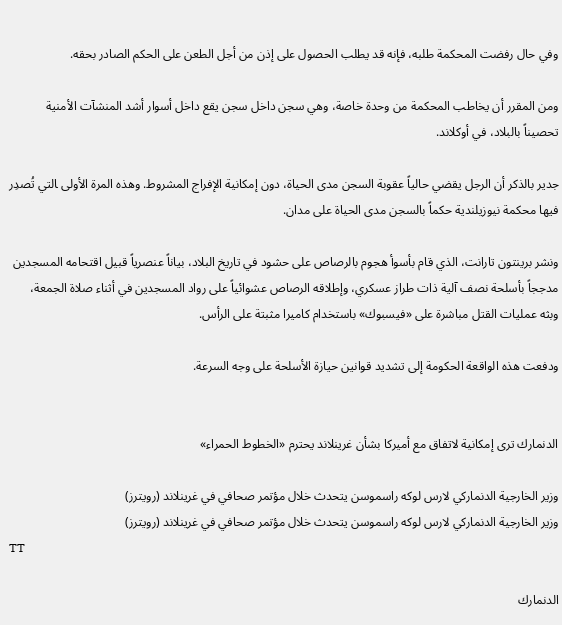وفي حال رفضت المحكمة طلبه، فإنه قد يطلب الحصول على إذن من أجل الطعن على الحكم الصادر بحقه.

ومن المقرر أن يخاطب المحكمة من وحدة خاصة، وهي سجن داخل سجن يقع داخل أسوار أشد المنشآت الأمنية تحصيناً بالبلاد، في أوكلاند.

جدير بالذكر أن الرجل يقضي حالياً عقوبة السجن مدى الحياة، دون إمكانية الإفراج المشروط. وهذه المرة الأولى ‍التي تُصدِر فيها محكمة نيوزيلندية حكماً بالسجن مدى الحياة على مدان.

ونشر ‌برينتون تارانت، الذي قام بأسوأ هجوم بالرصاص على حشود في تاريخ البلاد، بياناً عنصرياً قبيل اقتحامه المسجدين مدججاً بأسلحة نصف آلية ذات طراز عسكري، وإطلاقه الرصاص عشوائياً على رواد المسجدين في أثناء صلاة الجمعة، وبثه عمليات القتل مباشرة على «فيسبوك» باستخدام كاميرا مثبتة على الرأس.

ودفعت هذه الواقعة الحكومة إلى تشديد قوانين حيازة الأسلحة ‌على وجه السرعة.


الدنمارك ترى إمكانية لاتفاق مع أميركا بشأن غرينلاند يحترم «الخطوط الحمراء»

وزير الخارجية الدنماركي لارس لوكه راسموسن يتحدث خلال مؤتمر صحافي في غرينلاند (رويترز)
وزير الخارجية الدنماركي لارس لوكه راسموسن يتحدث خلال مؤتمر صحافي في غرينلاند (رويترز)
TT

الدنمارك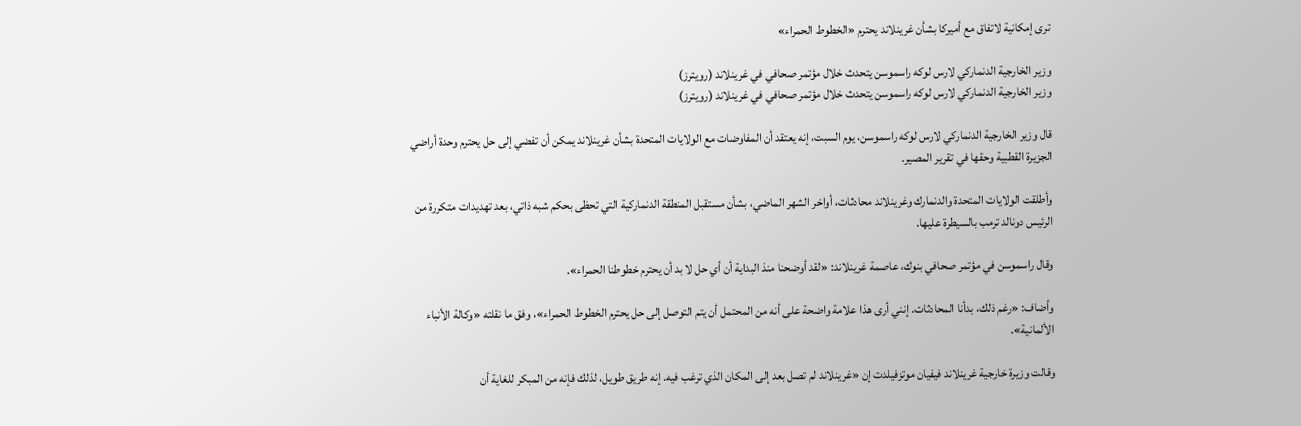ترى إمكانية لاتفاق مع أميركا بشأن غرينلاند يحترم «الخطوط الحمراء»

وزير الخارجية الدنماركي لارس لوكه راسموسن يتحدث خلال مؤتمر صحافي في غرينلاند (رويترز)
وزير الخارجية الدنماركي لارس لوكه راسموسن يتحدث خلال مؤتمر صحافي في غرينلاند (رويترز)

قال وزير الخارجية الدنماركي لارس لوكه راسموسن، يوم السبت، إنه يعتقد أن المفاوضات مع الولايات المتحدة بشأن غرينلاند يمكن أن تفضي إلى حل يحترم وحدة أراضي الجزيرة القطبية وحقها في تقرير المصير.

وأطلقت الولايات المتحدة والدنمارك وغرينلاند محادثات، أواخر الشهر الماضي، بشأن مستقبل المنطقة الدنماركية التي تحظى بحكم شبه ذاتي، بعد تهديدات متكررة من الرئيس دونالد ترمب بالسيطرة عليها.

وقال راسموسن في مؤتمر صحافي بنوك، عاصمة غرينلاند: «لقد أوضحنا منذ البداية أن أي حل لا بد أن يحترم خطوطنا الحمراء».

وأضاف: «رغم ذلك، بدأنا المحادثات. إنني أرى هذا علامة واضحة على أنه من المحتمل أن يتم التوصل إلى حل يحترم الخطوط الحمراء»، وفق ما نقلته «وكالة الأنباء الألمانية».

وقالت وزيرة خارجية غرينلاند فيفيان موتزفيلدت إن «غرينلاند لم تصل بعد إلى المكان الذي ترغب فيه. إنه طريق طويل، لذلك فإنه من المبكر للغاية أن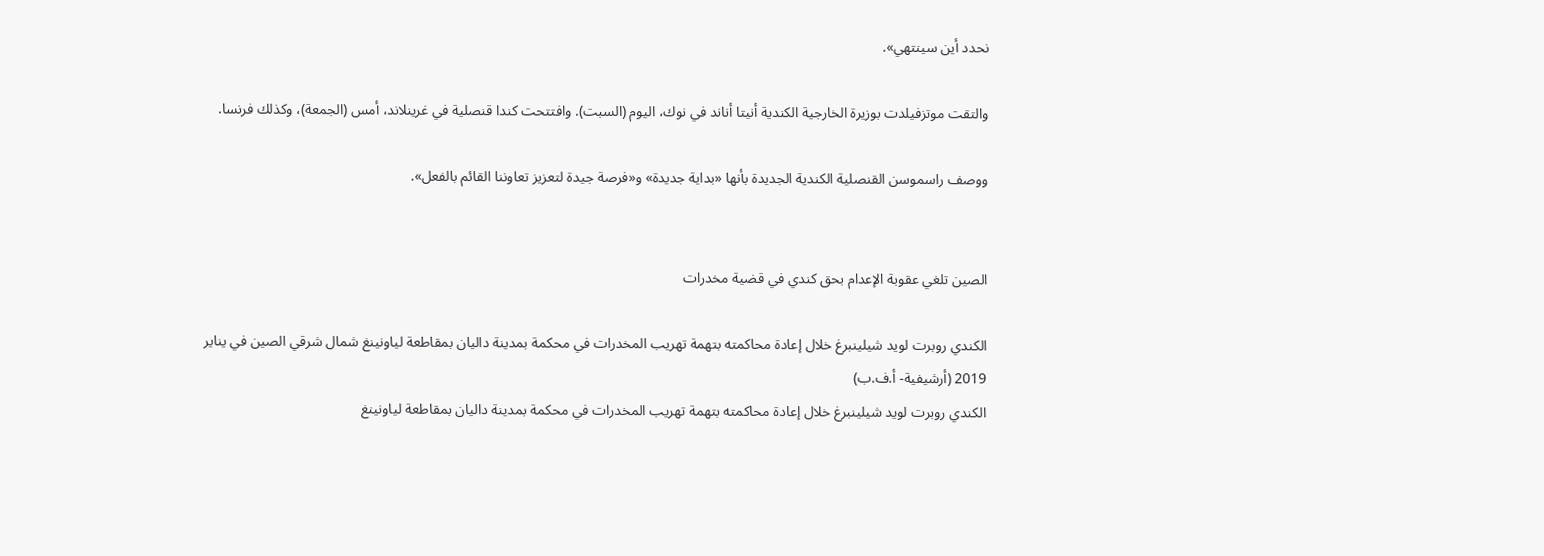نحدد أين سينتهي».

والتقت موتزفيلدت بوزيرة الخارجية الكندية أنيتا أناند في نوك، اليوم (السبت). وافتتحت كندا قنصلية في غرينلاند، أمس (الجمعة)، وكذلك فرنسا.

ووصف راسموسن القنصلية الكندية الجديدة بأنها «بداية جديدة» و«فرصة جيدة لتعزيز تعاوننا القائم بالفعل».


الصين تلغي عقوبة الإعدام بحق كندي في قضية مخدرات

الكندي روبرت لويد شيلينبرغ خلال إعادة محاكمته بتهمة تهريب المخدرات في محكمة بمدينة داليان بمقاطعة لياونينغ شمال شرقي الصين في يناير 2019 (أرشيفية- أ.ف.ب)
الكندي روبرت لويد شيلينبرغ خلال إعادة محاكمته بتهمة تهريب المخدرات في محكمة بمدينة داليان بمقاطعة لياونينغ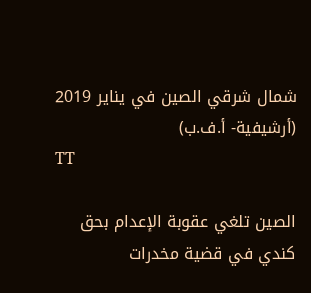شمال شرقي الصين في يناير 2019 (أرشيفية- أ.ف.ب)
TT

الصين تلغي عقوبة الإعدام بحق كندي في قضية مخدرات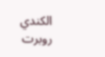الكندي روبرت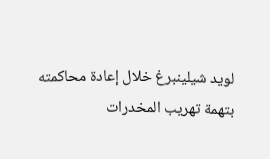لويد شيلينبرغ خلال إعادة محاكمته بتهمة تهريب المخدرات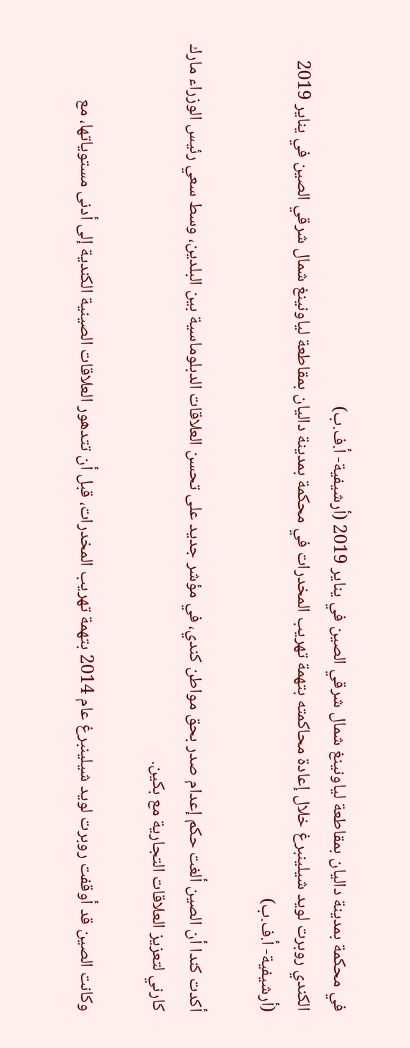في محكمة بمدينة داليان بمقاطعة لياونينغ شمال شرقي الصين في يناير 2019 (أرشيفية- أ.ف.ب)
الكندي روبرت لويد شيلينبرغ خلال إعادة محاكمته بتهمة تهريب المخدرات في محكمة بمدينة داليان بمقاطعة لياونينغ شمال شرقي الصين في يناير 2019 (أرشيفية- أ.ف.ب)

أكدت كندا أن الصين ألغت حكم إعدام صدر بحق مواطن كندي، في مؤشر جديد على تحسن العلاقات الدبلوماسية بين البلدين، وسط سعي رئيس الوزراء مارك كارني لتعزيز العلاقات التجارية مع بكين.

وكانت الصين قد أوقفت روبرت لويد شيلينبرغ عام 2014 بتهمة تهريب المخدرات، قبل أن تتدهور العلاقات الصينية الكندية إلى أدنى مستوياتها، مع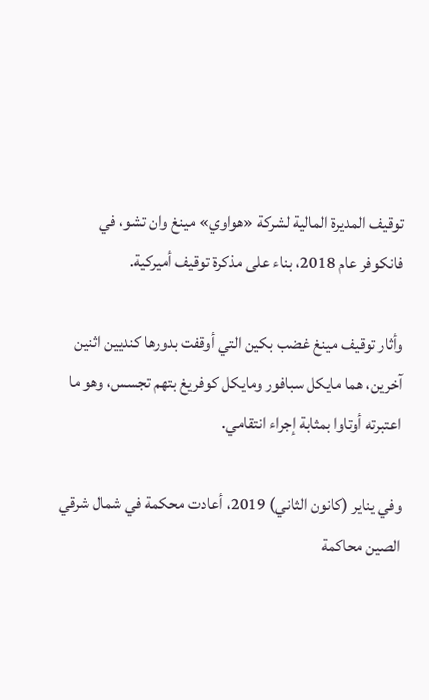توقيف المديرة المالية لشركة «هواوي» مينغ وان تشو، في فانكوفر عام 2018، بناء على مذكرة توقيف أميركية.

وأثار توقيف مينغ غضب بكين التي أوقفت بدورها كنديين اثنين آخرين، هما مايكل سبافور ومايكل كوفريغ بتهم تجسس، وهو ما اعتبرته أوتاوا بمثابة إجراء انتقامي.

وفي يناير (كانون الثاني) 2019، أعادت محكمة في شمال شرقي الصين محاكمة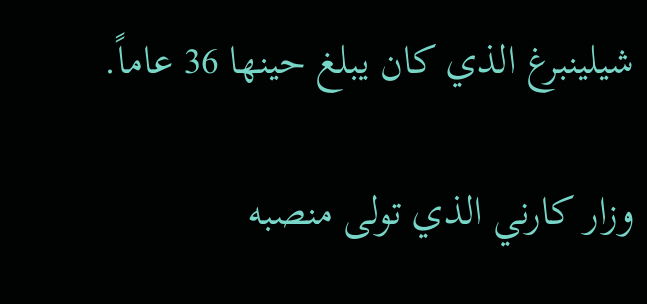شيلينبرغ الذي كان يبلغ حينها 36 عاماً.

وزار كارني الذي تولى منصبه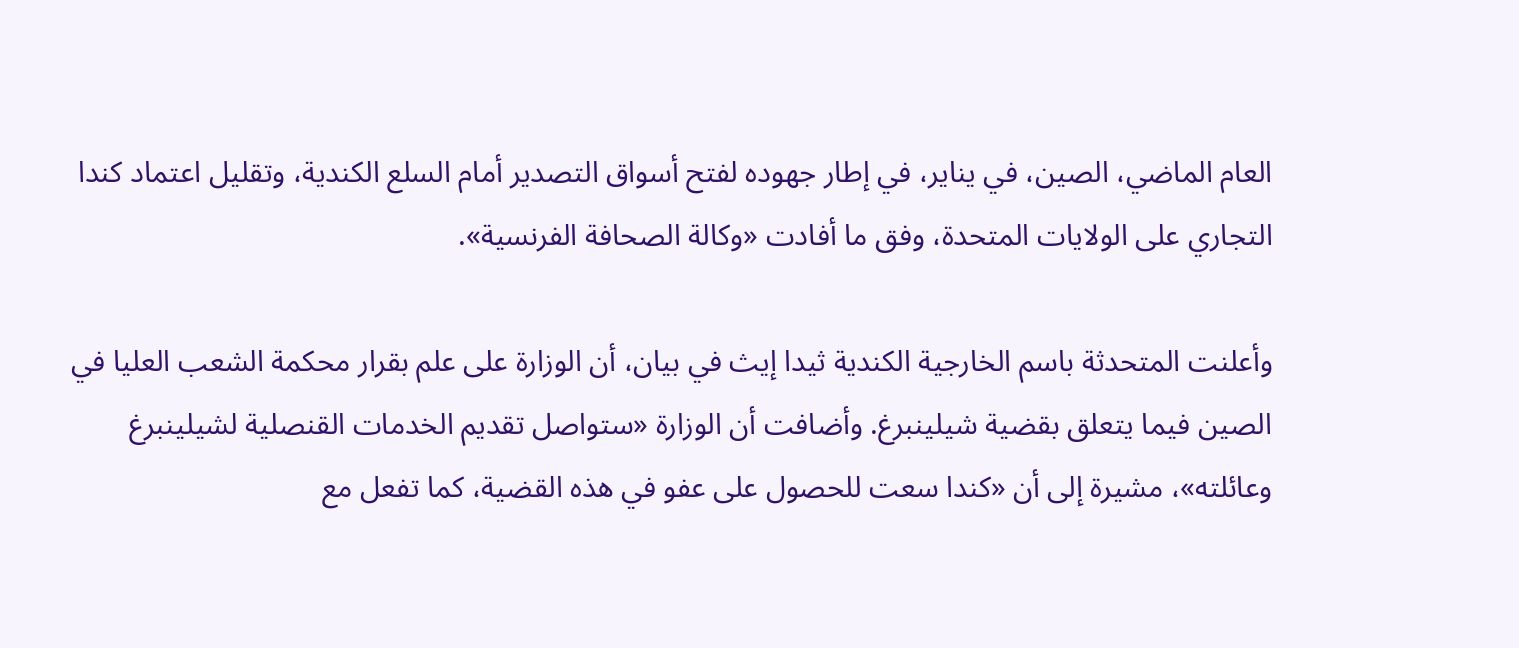العام الماضي، الصين، في يناير، في إطار جهوده لفتح أسواق التصدير أمام السلع الكندية، وتقليل اعتماد كندا التجاري على الولايات المتحدة، وفق ما أفادت «وكالة الصحافة الفرنسية».

وأعلنت المتحدثة باسم الخارجية الكندية ثيدا إيث في بيان، أن الوزارة على علم بقرار محكمة الشعب العليا في الصين فيما يتعلق بقضية شيلينبرغ. وأضافت أن الوزارة «ستواصل تقديم الخدمات القنصلية لشيلينبرغ وعائلته»، مشيرة إلى أن «كندا سعت للحصول على عفو في هذه القضية، كما تفعل مع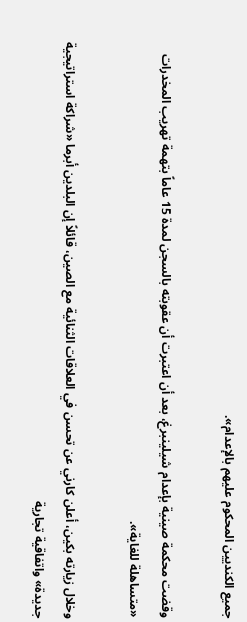جميع الكنديين المحكوم عليهم بالإعدام».

وقضت محكمة صينية بإعدام شيلينبرغ، بعد أن اعتبرت أن عقوبته بالسجن لمدة 15 عاماً بتهمة تهريب المخدرات «متساهلة للغاية».

وخلال زيارته بكين، أعلن كارني عن تحسن في العلاقات الثنائية مع الصين، قائلاً إن البلدين أبرما «شراكة استراتيجية جديدة» واتفاقية تجارية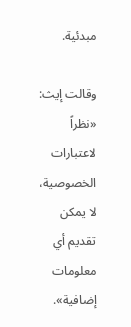مبدئية.

وقالت إيث: «نظراً لاعتبارات الخصوصية، لا يمكن تقديم أي معلومات إضافية».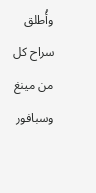وأُطلق سراح كل من مينغ وسبافور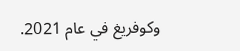وكوفريغ في عام 2021.